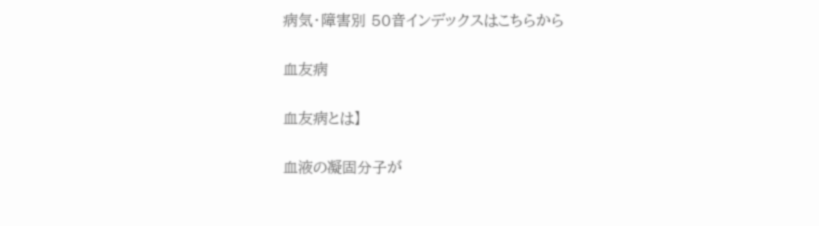病気・障害別 50音インデックスはこちらから

血友病

血友病とは】

血液の凝固分子が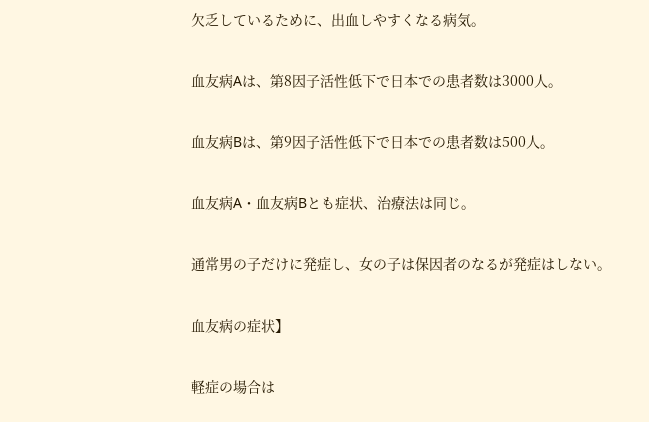欠乏しているために、出血しやすくなる病気。

血友病Aは、第8因子活性低下で日本での患者数は3000人。

血友病Bは、第9因子活性低下で日本での患者数は500人。

血友病A・血友病Bとも症状、治療法は同じ。

通常男の子だけに発症し、女の子は保因者のなるが発症はしない。

血友病の症状】

軽症の場合は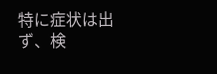特に症状は出ず、検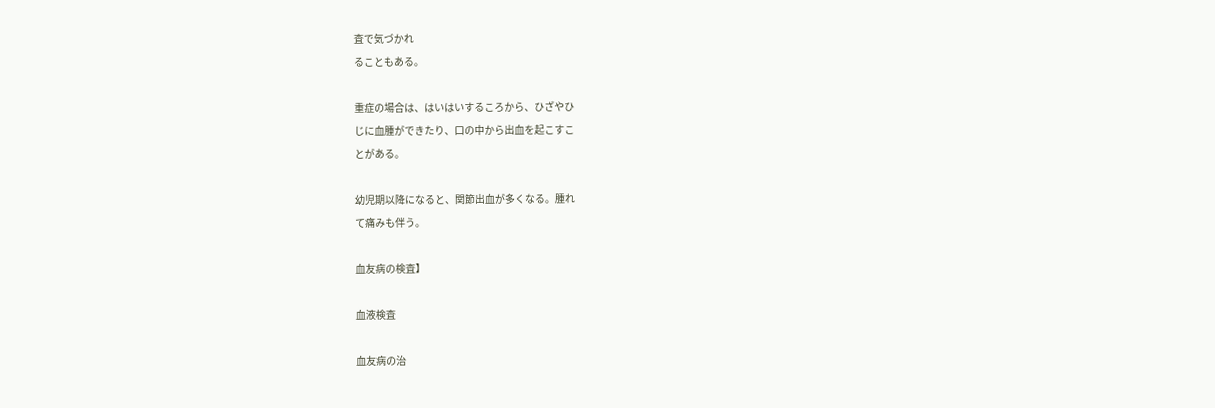査で気づかれ
ることもある。

重症の場合は、はいはいするころから、ひざやひ
じに血腫ができたり、口の中から出血を起こすこ
とがある。

幼児期以降になると、関節出血が多くなる。腫れ
て痛みも伴う。

血友病の検査】

血液検査

血友病の治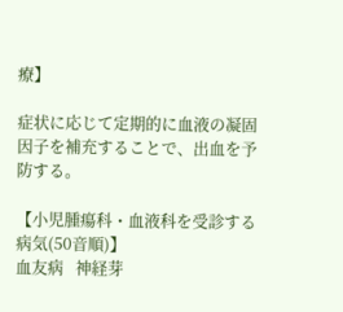療】

症状に応じて定期的に血液の凝固因子を補充することで、出血を予防する。

【小児腫瘍科・血液科を受診する病気(50音順)】
血友病   神経芽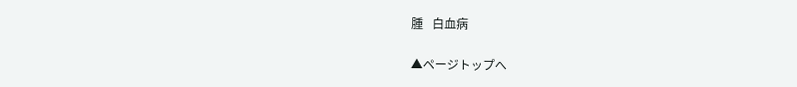腫   白血病

▲ページトップへ